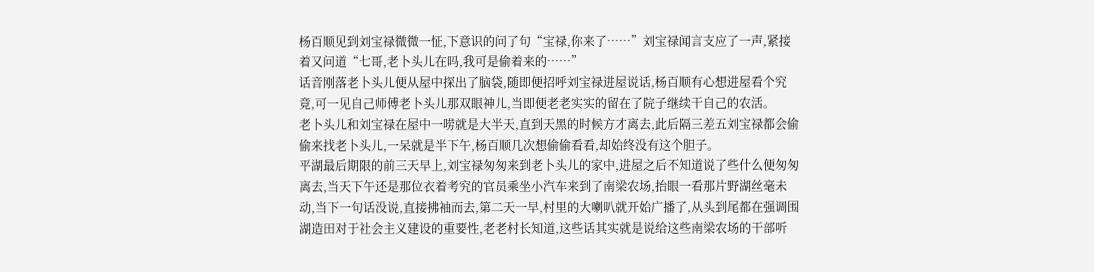杨百顺见到刘宝禄微微一怔,下意识的问了句“宝禄,你来了……”刘宝禄闻言支应了一声,紧接着又问道“七哥,老卜头儿在吗,我可是偷着来的……”
话音刚落老卜头儿便从屋中探出了脑袋,随即便招呼刘宝禄进屋说话,杨百顺有心想进屋看个究竟,可一见自己师傅老卜头儿那双眼神儿,当即便老老实实的留在了院子继续干自己的农活。
老卜头儿和刘宝禄在屋中一唠就是大半天,直到天黑的时候方才离去,此后隔三差五刘宝禄都会偷偷来找老卜头儿,一呆就是半下午,杨百顺几次想偷偷看看,却始终没有这个胆子。
平湖最后期限的前三天早上,刘宝禄匆匆来到老卜头儿的家中,进屋之后不知道说了些什么便匆匆离去,当天下午还是那位衣着考究的官员乘坐小汽车来到了南梁农场,抬眼一看那片野湖丝毫未动,当下一句话没说,直接拂袖而去,第二天一早,村里的大喇叭就开始广播了,从头到尾都在强调围湖造田对于社会主义建设的重要性,老老村长知道,这些话其实就是说给这些南梁农场的干部听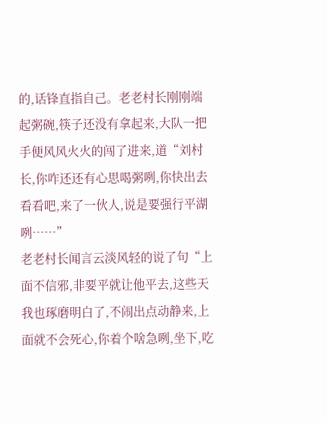的,话锋直指自己。老老村长刚刚端起粥碗,筷子还没有拿起来,大队一把手便风风火火的闯了进来,道“刘村长,你咋还还有心思喝粥咧,你快出去看看吧,来了一伙人,说是要强行平湖咧……”
老老村长闻言云淡风轻的说了句“上面不信邪,非要平就让他平去,这些天我也琢磨明白了,不闹出点动静来,上面就不会死心,你着个啥急咧,坐下,吃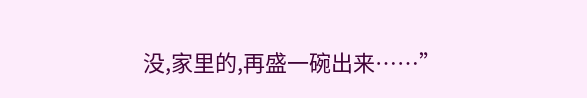没,家里的,再盛一碗出来……”